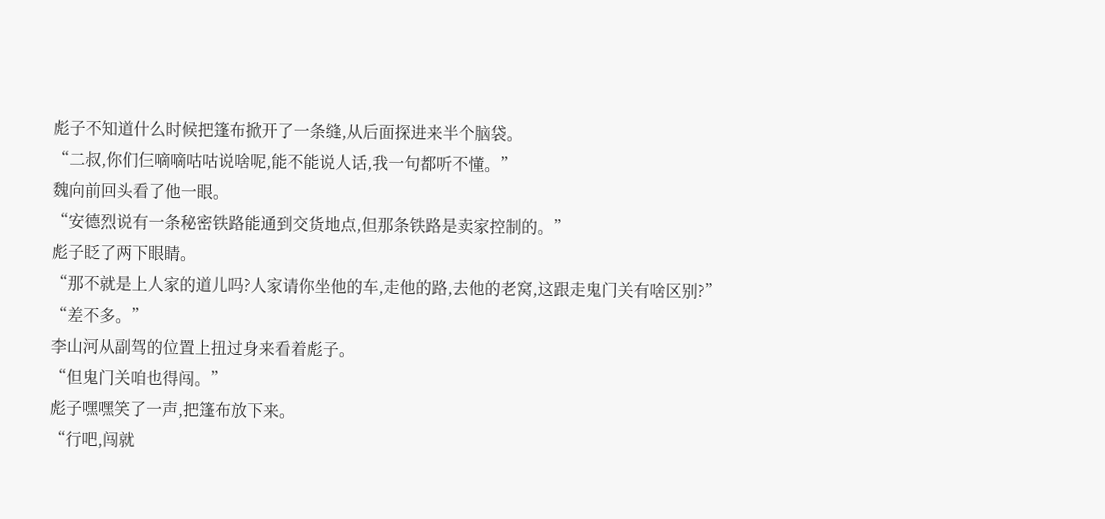彪子不知道什么时候把篷布掀开了一条缝,从后面探进来半个脑袋。
“二叔,你们仨嘀嘀咕咕说啥呢,能不能说人话,我一句都听不懂。”
魏向前回头看了他一眼。
“安德烈说有一条秘密铁路能通到交货地点,但那条铁路是卖家控制的。”
彪子眨了两下眼睛。
“那不就是上人家的道儿吗?人家请你坐他的车,走他的路,去他的老窝,这跟走鬼门关有啥区别?”
“差不多。”
李山河从副驾的位置上扭过身来看着彪子。
“但鬼门关咱也得闯。”
彪子嘿嘿笑了一声,把篷布放下来。
“行吧,闯就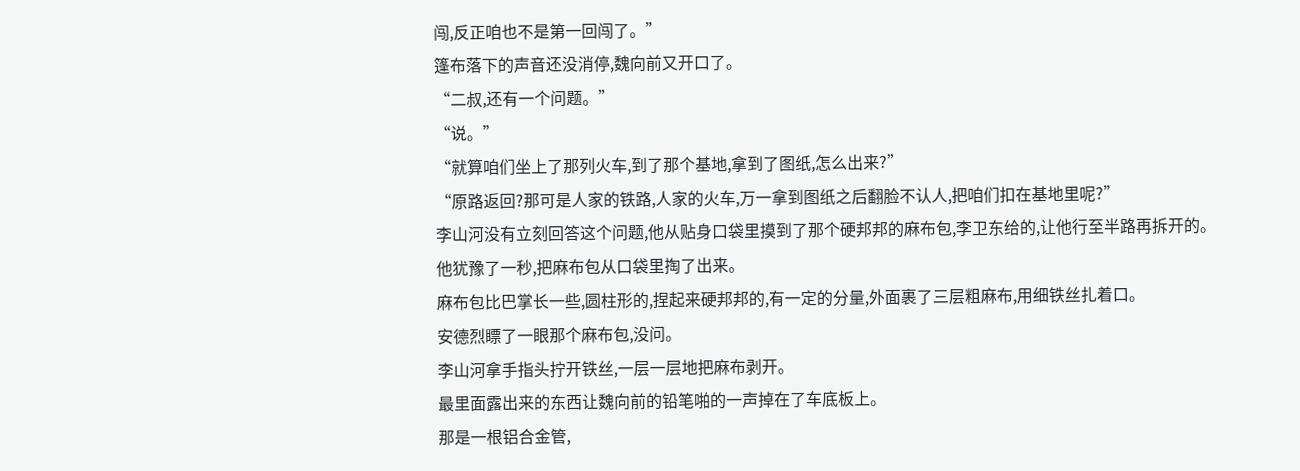闯,反正咱也不是第一回闯了。”
篷布落下的声音还没消停,魏向前又开口了。
“二叔,还有一个问题。”
“说。”
“就算咱们坐上了那列火车,到了那个基地,拿到了图纸,怎么出来?”
“原路返回?那可是人家的铁路,人家的火车,万一拿到图纸之后翻脸不认人,把咱们扣在基地里呢?”
李山河没有立刻回答这个问题,他从贴身口袋里摸到了那个硬邦邦的麻布包,李卫东给的,让他行至半路再拆开的。
他犹豫了一秒,把麻布包从口袋里掏了出来。
麻布包比巴掌长一些,圆柱形的,捏起来硬邦邦的,有一定的分量,外面裹了三层粗麻布,用细铁丝扎着口。
安德烈瞟了一眼那个麻布包,没问。
李山河拿手指头拧开铁丝,一层一层地把麻布剥开。
最里面露出来的东西让魏向前的铅笔啪的一声掉在了车底板上。
那是一根铝合金管,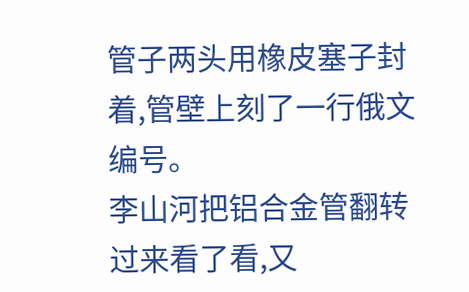管子两头用橡皮塞子封着,管壁上刻了一行俄文编号。
李山河把铝合金管翻转过来看了看,又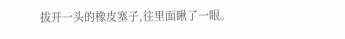拔开一头的橡皮塞子,往里面瞅了一眼。